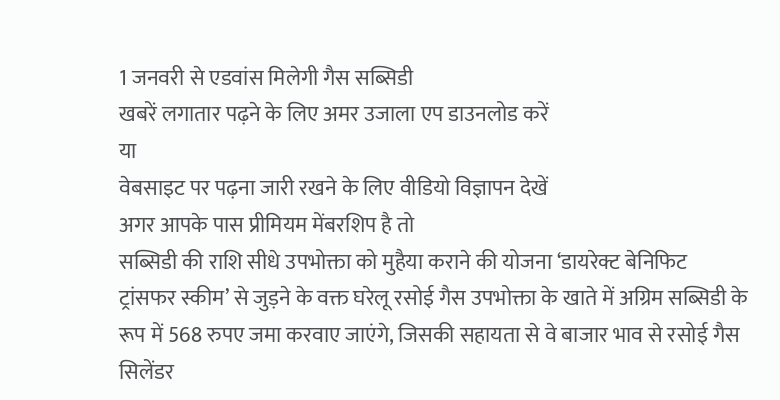1 जनवरी से एडवांस मिलेगी गैस सब्सिडी
खबरें लगातार पढ़ने के लिए अमर उजाला एप डाउनलोड करें
या
वेबसाइट पर पढ़ना जारी रखने के लिए वीडियो विज्ञापन देखें
अगर आपके पास प्रीमियम मेंबरशिप है तो
सब्सिडी की राशि सीधे उपभोक्ता को मुहैया कराने की योजना ‘डायरेक्ट बेनिफिट ट्रांसफर स्कीम’ से जुड़ने के वक्त घरेलू रसोई गैस उपभोक्ता के खाते में अग्रिम सब्सिडी के रूप में 568 रुपए जमा करवाए जाएंगे, जिसकी सहायता से वे बाजार भाव से रसोई गैस सिलेंडर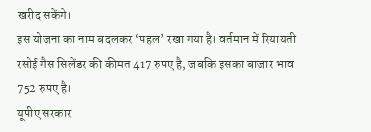खरीद सकेंगे।
इस योजना का नाम बदलकर ‘पहल’ रखा गया है। वर्तमान में रियायती रसोई गैस सिलेंडर की कीमत 417 रुपए है, जबकि इसका बाजार भाव 752 रुपए है।
यूपीए सरकार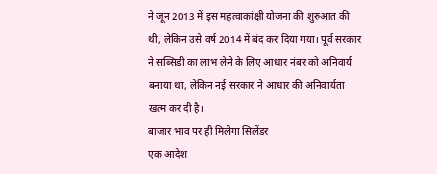ने जून 2013 में इस महत्वाकांक्षी योजना की शुरुआत की थी, लेकिन उसे वर्ष 2014 में बंद कर दिया गया। पूर्व सरकार ने सब्सिडी का लाभ लेने के लिए आधार नंबर को अनिवार्य बनाया था, लेकिन नई सरकार ने आधार की अनिवार्यता खत्म कर दी है।
बाजार भाव पर ही मिलेगा सिलेंडर
एक आदेश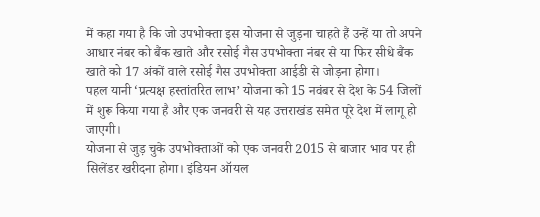में कहा गया है कि जो उपभोक्ता इस योजना से जुड़ना चाहते हैं उन्हें या तो अपने आधार नंबर को बैंक खाते और रसोई गैस उपभोक्ता नंबर से या फिर सीधे बैंक खाते को 17 अंकों वाले रसोई गैस उपभोक्ता आईडी से जोड़ना होगा।
पहल यानी ‘प्रत्यक्ष हस्तांतरित लाभ’ योजना को 15 नवंबर से देश के 54 जिलों में शुरू किया गया है और एक जनवरी से यह उत्तराखंड समेत पूरे देश में लागू हो जाएगी।
योजना से जुड़ चुके उपभोक्ताओं को एक जनवरी 2015 से बाजार भाव पर ही सिलेंडर खरीदना होगा। इंडियन ऑयल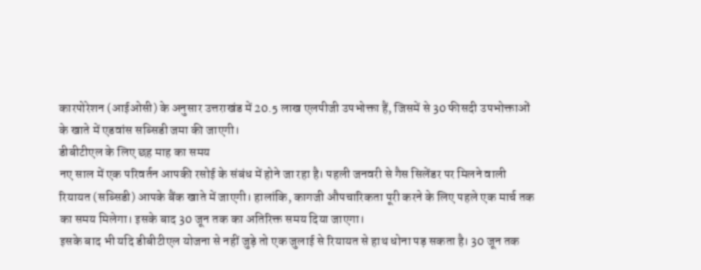कारपोरेशन (आईओसी) के अनुसार उत्तराखंड में 20.5 लाख एलपीजी उपभोक्ता हैं, जिसमें से 30 फीसदी उपभोक्ताओं के खाते में एडवांस सब्सिडी जमा की जाएगी।
डीबीटीएल के लिए छह माह का समय
नए साल में एक परिवर्तन आपकी रसोई के संबंध में होने जा रहा है। पहली जनवरी से गैस सिलेंडर पर मिलने वाली रियायत (सब्सिडी) आपके बैंक खाते में जाएगी। हालांकि, कागजी औपचारिकता पूरी करने के लिए पहले एक मार्च तक का समय मिलेगा। इसके बाद 30 जून तक का अतिरिक्त समय दिया जाएगा।
इसके बाद भी यदि डीबीटीएल योजना से नहीं जुड़े तो एक जुलाई से रियायत से हाथ धोना पड़ सकता है। 30 जून तक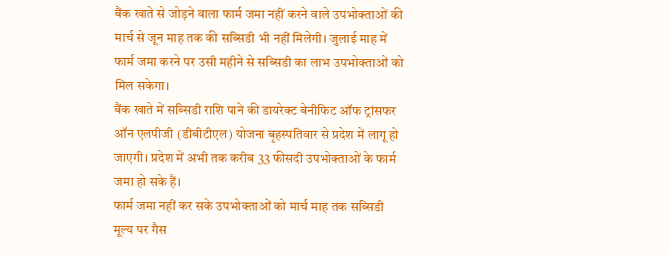बैंक खाते से जोड़ने वाला फार्म जमा नहीं करने वाले उपभोक्ताओं की मार्च से जून माह तक की सब्सिडी भी नहीं मिलेगी। जुलाई माह में फार्म जमा करने पर उसी महीने से सब्सिडी का लाभ उपभोक्ताओं को मिल सकेगा।
बैंक खाते में सब्सिडी राशि पाने की डायरेक्ट बेनीफिट ऑफ ट्रांसफर ऑन एलपीजी (डीबीटीएल) योजना बृहस्पतिवार से प्रदेश में लागू हो जाएगी। प्रदेश में अभी तक करीब 33 फीसदी उपभोक्ताओं के फार्म जमा हो सके हैं।
फार्म जमा नहीं कर सके उपभोक्ताओं को मार्च माह तक सब्सिडी मूल्य पर गैस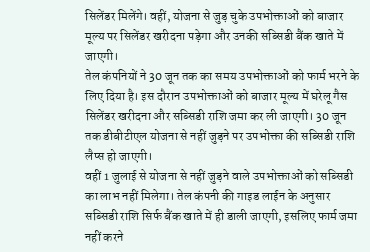सिलेंडर मिलेंगे। वहीं, योजना से जुड़ चुके उपभोक्ताओं को बाजार मूल्य पर सिलेंडर खरीदना पड़ेगा और उनकी सब्सिडी बैंक खाते में जाएगी।
तेल कंपनियों ने 30 जून तक का समय उपभोक्ताओं को फार्म भरने के लिए दिया है। इस दौरान उपभोक्ताओं को बाजार मूल्य में घरेलू गैस सिलेंडर खरीदना और सब्सिडी राशि जमा कर ली जाएगी। 30 जून तक डीबीटीएल योजना से नहीं जुड़ने पर उपभोक्ता की सब्सिडी राशि लैप्स हो जाएगी।
वहीं 1 जुलाई से योजना से नहीं जुड़ने वाले उपभोक्ताओं को सब्सिडी का लाभ नहीं मिलेगा। तेल कंपनी की गाइड लाईन के अनुसार सब्सिडी राशि सिर्फ बैंक खाते में ही डाली जाएगी, इसलिए फार्म जमा नहीं करने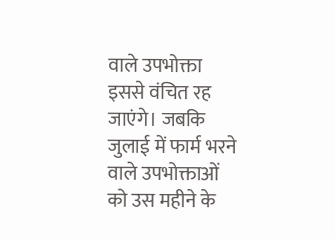वाले उपभोक्ता इससे वंचित रह जाएंगे। जबकि जुलाई में फार्म भरने वाले उपभोक्ताओं को उस महीने के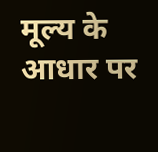मूल्य के आधार पर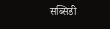सब्सिडी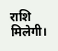राशि मिलेगी।